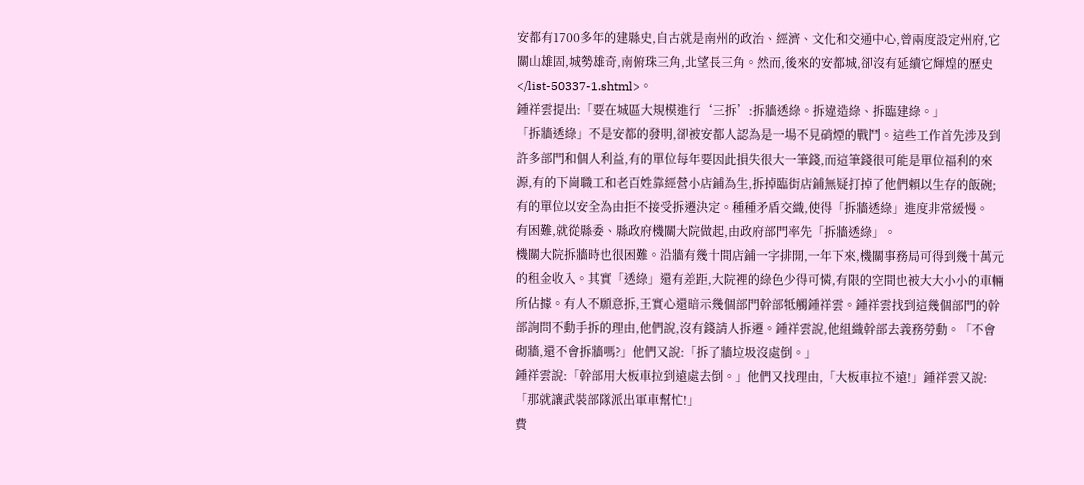安都有1700多年的建縣史,自古就是南州的政治、經濟、文化和交通中心,曾兩度設定州府,它關山雄固,城勢雄奇,南俯珠三角,北望長三角。然而,後來的安都城,卻沒有延續它輝煌的歷史</list-50337-1.shtml>。
鍾祥雲提出:「要在城區大規模進行‘三拆’:拆牆透綠。拆違造綠、拆臨建綠。」
「拆牆透綠」不是安都的發明,卻被安都人認為是一場不見硝煙的戰鬥。這些工作首先涉及到許多部門和個人利益,有的單位每年要因此損失很大一筆錢,而這筆錢很可能是單位福利的來源,有的下崗職工和老百姓靠經營小店鋪為生,拆掉臨街店鋪無疑打掉了他們賴以生存的飯碗;有的單位以安全為由拒不接受拆遷決定。種種矛盾交織,使得「拆牆透綠」進度非常緩慢。
有困難,就從縣委、縣政府機關大院做起,由政府部門率先「拆牆透綠」。
機關大院拆牆時也很困難。沿牆有幾十間店鋪一字排開,一年下來,機關事務局可得到幾十萬元的租金收入。其實「透綠」還有差距,大院裡的綠色少得可憐,有限的空間也被大大小小的車輛所佔據。有人不願意拆,王實心還暗示幾個部門幹部牴觸鍾祥雲。鍾祥雲找到這幾個部門的幹部詢問不動手拆的理由,他們說,沒有錢請人拆遷。鍾祥雲說,他組織幹部去義務勞動。「不會砌牆,還不會拆牆嗎?」他們又說:「拆了牆垃圾沒處倒。」
鍾祥雲說:「幹部用大板車拉到遠處去倒。」他們又找理由,「大板車拉不遠!」鍾祥雲又說:「那就讓武裝部隊派出軍車幫忙!」
費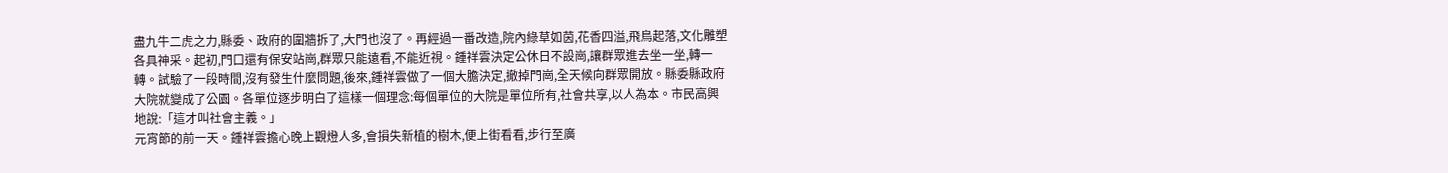盡九牛二虎之力,縣委、政府的圍牆拆了,大門也沒了。再經過一番改造,院內綠草如茵,花香四溢,飛鳥起落,文化雕塑各具神采。起初,門口還有保安站崗,群眾只能遠看,不能近視。鍾祥雲決定公休日不設崗,讓群眾進去坐一坐,轉一轉。試驗了一段時間,沒有發生什麼問題,後來,鍾祥雲做了一個大膽決定,撤掉門崗,全天候向群眾開放。縣委縣政府大院就變成了公園。各單位逐步明白了這樣一個理念:每個單位的大院是單位所有,社會共享,以人為本。市民高興地說:「這才叫社會主義。」
元宵節的前一天。鍾祥雲擔心晚上觀燈人多,會損失新植的樹木,便上街看看,步行至廣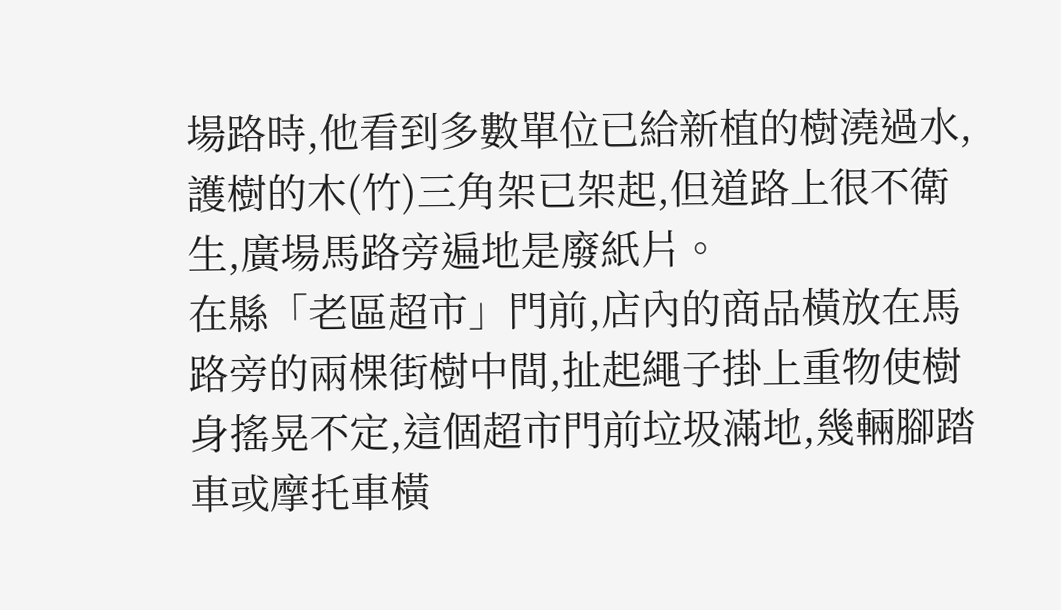場路時,他看到多數單位已給新植的樹澆過水,護樹的木(竹)三角架已架起,但道路上很不衛生,廣場馬路旁遍地是廢紙片。
在縣「老區超市」門前,店內的商品橫放在馬路旁的兩棵街樹中間,扯起繩子掛上重物使樹身搖晃不定,這個超市門前垃圾滿地,幾輛腳踏車或摩托車橫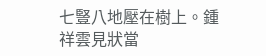七豎八地壓在樹上。鍾祥雲見狀當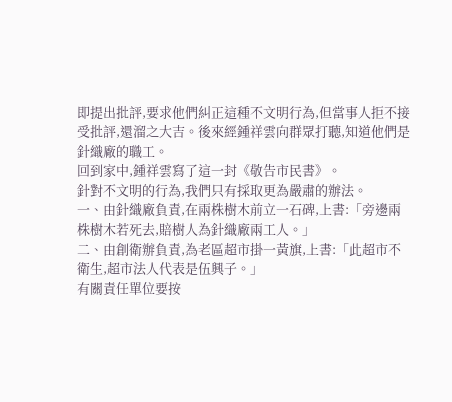即提出批評,要求他們糾正這種不文明行為,但當事人拒不接受批評,還溜之大吉。後來經鍾祥雲向群眾打聽,知道他們是針織廠的職工。
回到家中,鍾祥雲寫了這一封《敬告市民書》。
針對不文明的行為,我們只有採取更為嚴肅的辦法。
一、由針織廠負責,在兩株樹木前立一石碑,上書:「旁邊兩株樹木若死去,賠樹人為針織廠兩工人。」
二、由創衛辦負責,為老區超市掛一黃旗,上書:「此超市不衛生,超市法人代表是伍興子。」
有關責任單位要按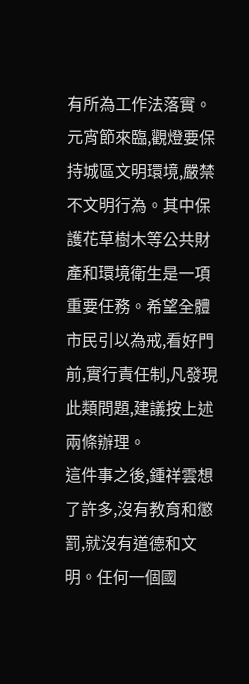有所為工作法落實。
元宵節來臨,觀燈要保持城區文明環境,嚴禁不文明行為。其中保護花草樹木等公共財產和環境衛生是一項重要任務。希望全體市民引以為戒,看好門前,實行責任制,凡發現此類問題,建議按上述兩條辦理。
這件事之後,鍾祥雲想了許多,沒有教育和懲罰,就沒有道德和文明。任何一個國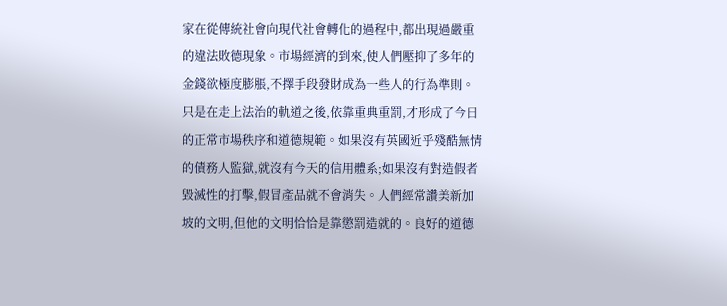家在從傳統社會向現代社會轉化的過程中,都出現過嚴重的違法敗德現象。市場經濟的到來,使人們壓抑了多年的金錢欲極度膨脹,不擇手段發財成為一些人的行為準則。只是在走上法治的軌道之後,依靠重典重罰,才形成了今日的正常市場秩序和道德規範。如果沒有英國近乎殘酷無情的債務人監獄,就沒有今天的信用體系;如果沒有對造假者毀滅性的打擊,假冒產品就不會消失。人們經常讚美新加坡的文明,但他的文明恰恰是靠懲罰造就的。良好的道德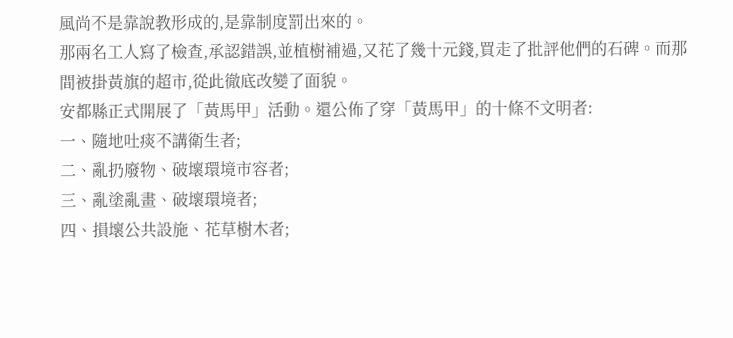風尚不是靠說教形成的,是靠制度罰出來的。
那兩名工人寫了檢查,承認錯誤,並植樹補過,又花了幾十元錢,買走了批評他們的石碑。而那間被掛黃旗的超市,從此徹底改變了面貌。
安都縣正式開展了「黃馬甲」活動。還公佈了穿「黃馬甲」的十條不文明者:
一、隨地吐痰不講衛生者;
二、亂扔廢物、破壞環境市容者;
三、亂塗亂畫、破壞環境者;
四、損壞公共設施、花草樹木者;